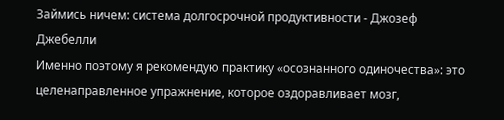Займись ничем: система долгосрочной продуктивности - Джозеф Джебелли
Именно поэтому я рекомендую практику «осознанного одиночества»: это целенаправленное упражнение, которое оздоравливает мозг,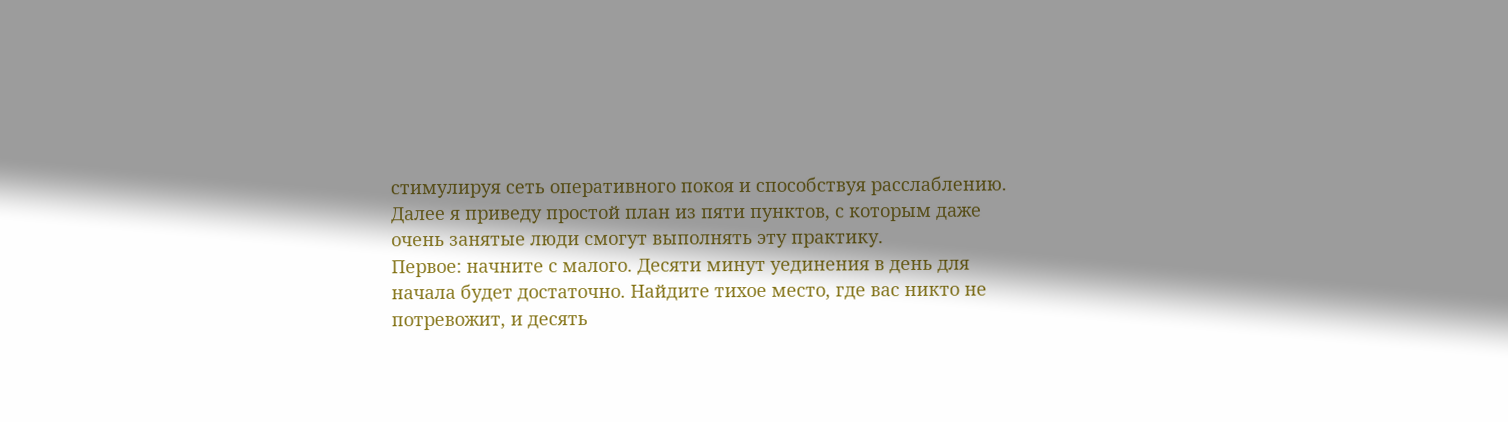стимулируя сеть оперативного покоя и способствуя расслаблению. Далее я приведу простой план из пяти пунктов, с которым даже очень занятые люди смогут выполнять эту практику.
Первое: начните с малого. Десяти минут уединения в день для начала будет достаточно. Найдите тихое место, где вас никто не потревожит, и десять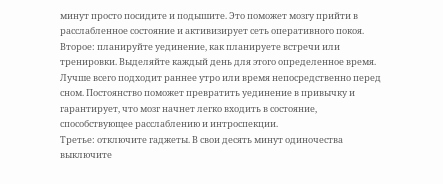минут просто посидите и подышите. Это поможет мозгу прийти в расслабленное состояние и активизирует сеть оперативного покоя.
Второе: планируйте уединение, как планируете встречи или тренировки. Выделяйте каждый день для этого определенное время. Лучше всего подходит раннее утро или время непосредственно перед сном. Постоянство поможет превратить уединение в привычку и гарантирует, что мозг начнет легко входить в состояние, способствующее расслаблению и интроспекции.
Третье: отключите гаджеты. В свои десять минут одиночества выключите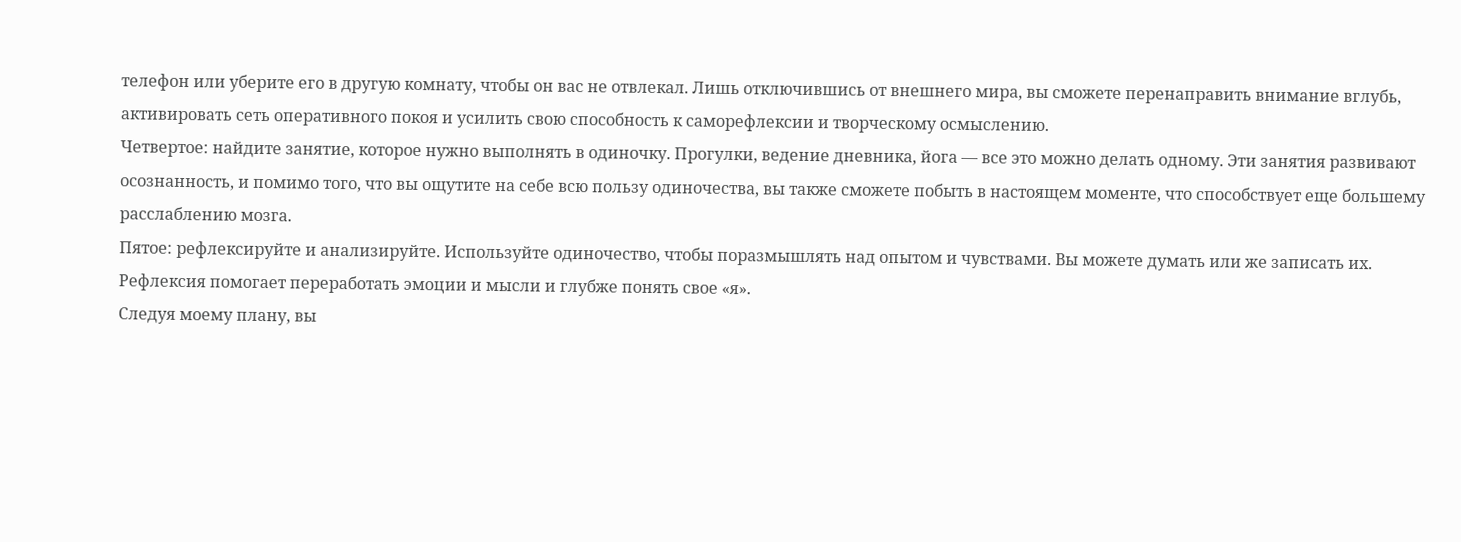телефон или уберите его в другую комнату, чтобы он вас не отвлекал. Лишь отключившись от внешнего мира, вы сможете перенаправить внимание вглубь, активировать сеть оперативного покоя и усилить свою способность к саморефлексии и творческому осмыслению.
Четвертое: найдите занятие, которое нужно выполнять в одиночку. Прогулки, ведение дневника, йога — все это можно делать одному. Эти занятия развивают осознанность, и помимо того, что вы ощутите на себе всю пользу одиночества, вы также сможете побыть в настоящем моменте, что способствует еще большему расслаблению мозга.
Пятое: рефлексируйте и анализируйте. Используйте одиночество, чтобы поразмышлять над опытом и чувствами. Вы можете думать или же записать их. Рефлексия помогает переработать эмоции и мысли и глубже понять свое «я».
Следуя моему плану, вы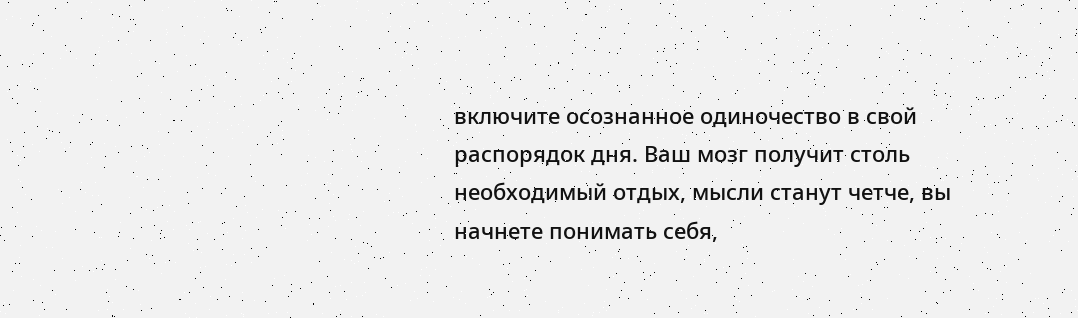включите осознанное одиночество в свой распорядок дня. Ваш мозг получит столь необходимый отдых, мысли станут четче, вы начнете понимать себя,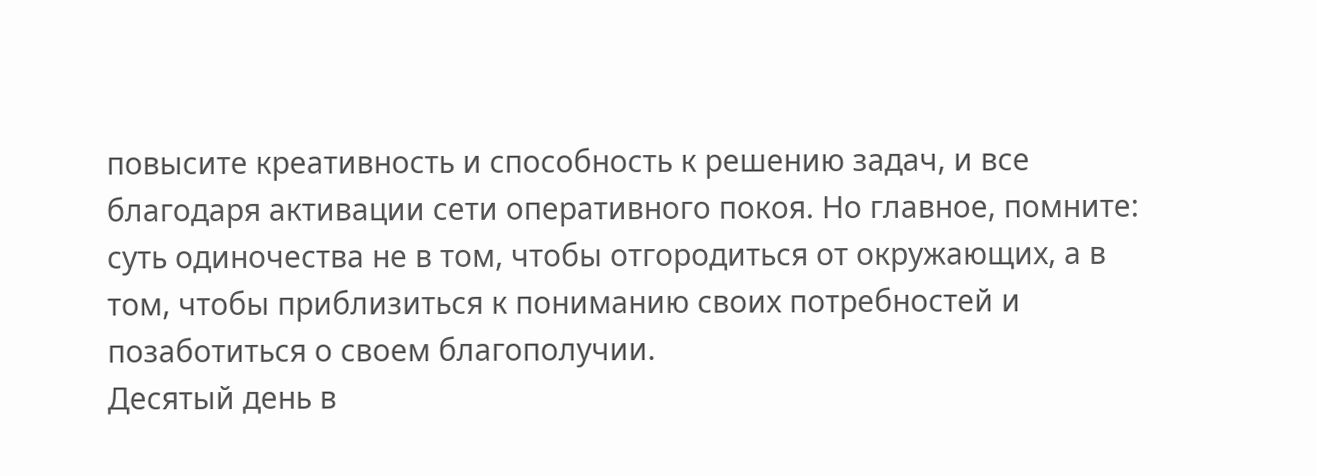повысите креативность и способность к решению задач, и все благодаря активации сети оперативного покоя. Но главное, помните: суть одиночества не в том, чтобы отгородиться от окружающих, а в том, чтобы приблизиться к пониманию своих потребностей и позаботиться о своем благополучии.
Десятый день в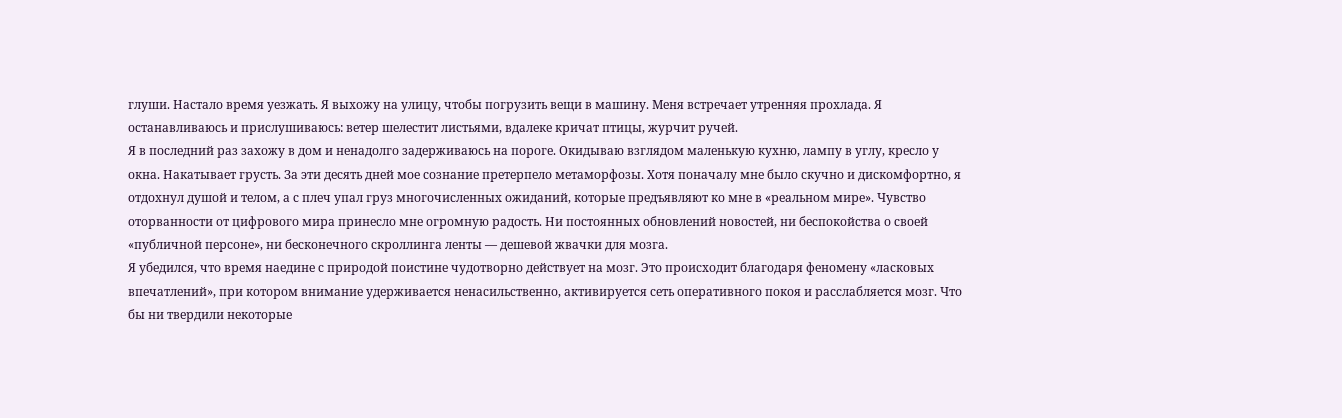глуши. Настало время уезжать. Я выхожу на улицу, чтобы погрузить вещи в машину. Меня встречает утренняя прохлада. Я останавливаюсь и прислушиваюсь: ветер шелестит листьями, вдалеке кричат птицы, журчит ручей.
Я в последний раз захожу в дом и ненадолго задерживаюсь на пороге. Окидываю взглядом маленькую кухню, лампу в углу, кресло у окна. Накатывает грусть. За эти десять дней мое сознание претерпело метаморфозы. Хотя поначалу мне было скучно и дискомфортно, я отдохнул душой и телом, а с плеч упал груз многочисленных ожиданий, которые предъявляют ко мне в «реальном мире». Чувство оторванности от цифрового мира принесло мне огромную радость. Ни постоянных обновлений новостей, ни беспокойства о своей «публичной персоне», ни бесконечного скроллинга ленты — дешевой жвачки для мозга.
Я убедился, что время наедине с природой поистине чудотворно действует на мозг. Это происходит благодаря феномену «ласковых впечатлений», при котором внимание удерживается ненасильственно, активируется сеть оперативного покоя и расслабляется мозг. Что бы ни твердили некоторые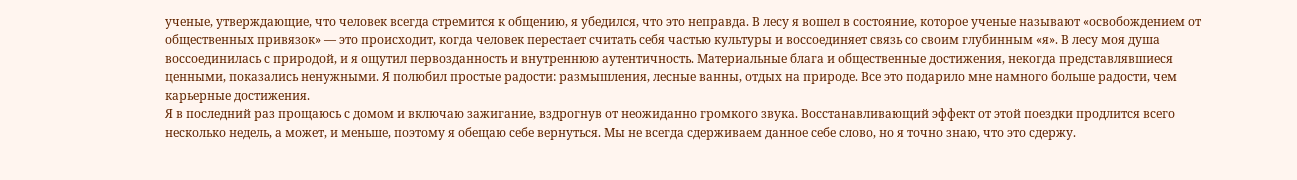ученые, утверждающие, что человек всегда стремится к общению, я убедился, что это неправда. В лесу я вошел в состояние, которое ученые называют «освобождением от общественных привязок» — это происходит, когда человек перестает считать себя частью культуры и воссоединяет связь со своим глубинным «я». В лесу моя душа воссоединилась с природой, и я ощутил первозданность и внутреннюю аутентичность. Материальные блага и общественные достижения, некогда представлявшиеся ценными, показались ненужными. Я полюбил простые радости: размышления, лесные ванны, отдых на природе. Все это подарило мне намного больше радости, чем карьерные достижения.
Я в последний раз прощаюсь с домом и включаю зажигание, вздрогнув от неожиданно громкого звука. Восстанавливающий эффект от этой поездки продлится всего несколько недель, а может, и меньше, поэтому я обещаю себе вернуться. Мы не всегда сдерживаем данное себе слово, но я точно знаю, что это сдержу.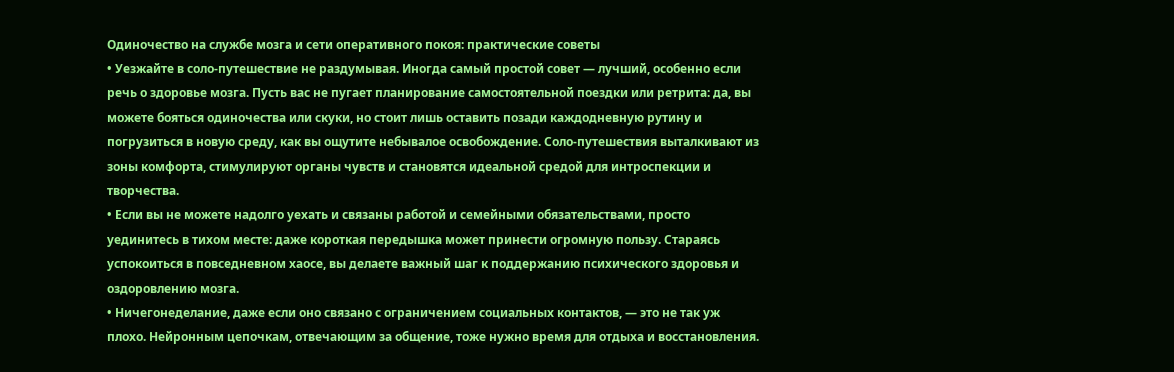Одиночество на службе мозга и сети оперативного покоя: практические советы
• Уезжайте в соло-путешествие не раздумывая. Иногда самый простой совет — лучший, особенно если речь о здоровье мозга. Пусть вас не пугает планирование самостоятельной поездки или ретрита: да, вы можете бояться одиночества или скуки, но стоит лишь оставить позади каждодневную рутину и погрузиться в новую среду, как вы ощутите небывалое освобождение. Соло-путешествия выталкивают из зоны комфорта, стимулируют органы чувств и становятся идеальной средой для интроспекции и творчества.
• Если вы не можете надолго уехать и связаны работой и семейными обязательствами, просто уединитесь в тихом месте: даже короткая передышка может принести огромную пользу. Стараясь успокоиться в повседневном хаосе, вы делаете важный шаг к поддержанию психического здоровья и оздоровлению мозга.
• Ничегонеделание, даже если оно связано с ограничением социальных контактов, — это не так уж плохо. Нейронным цепочкам, отвечающим за общение, тоже нужно время для отдыха и восстановления.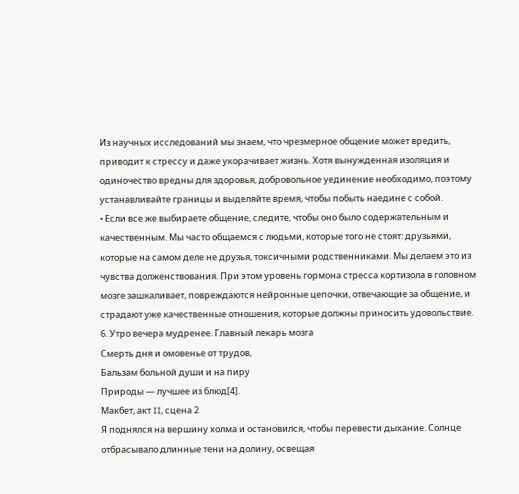Из научных исследований мы знаем, что чрезмерное общение может вредить, приводит к стрессу и даже укорачивает жизнь. Хотя вынужденная изоляция и одиночество вредны для здоровья, добровольное уединение необходимо, поэтому устанавливайте границы и выделяйте время, чтобы побыть наедине с собой.
• Если все же выбираете общение, следите, чтобы оно было содержательным и качественным. Мы часто общаемся с людьми, которые того не стоят: друзьями, которые на самом деле не друзья, токсичными родственниками. Мы делаем это из чувства долженствования. При этом уровень гормона стресса кортизола в головном мозге зашкаливает, повреждаются нейронные цепочки, отвечающие за общение, и страдают уже качественные отношения, которые должны приносить удовольствие.
6. Утро вечера мудренее. Главный лекарь мозга
Смерть дня и омовенье от трудов,
Бальзам больной души и на пиру
Природы — лучшее из блюд[4].
Макбет, акт II, сцена 2
Я поднялся на вершину холма и остановился, чтобы перевести дыхание. Солнце отбрасывало длинные тени на долину, освещая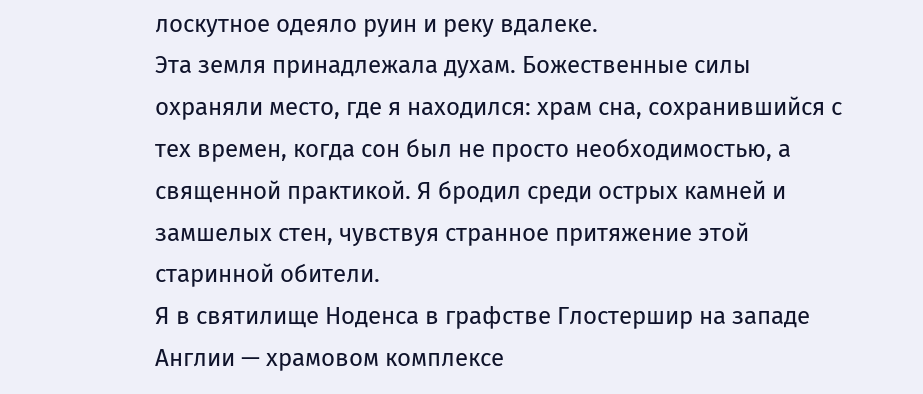лоскутное одеяло руин и реку вдалеке.
Эта земля принадлежала духам. Божественные силы охраняли место, где я находился: храм сна, сохранившийся с тех времен, когда сон был не просто необходимостью, а священной практикой. Я бродил среди острых камней и замшелых стен, чувствуя странное притяжение этой старинной обители.
Я в святилище Ноденса в графстве Глостершир на западе Англии — храмовом комплексе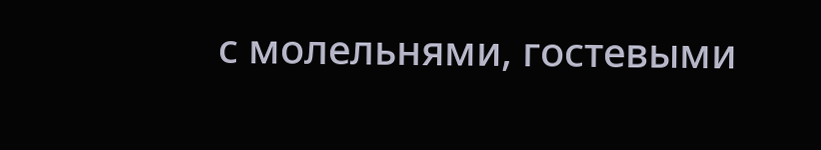с молельнями, гостевыми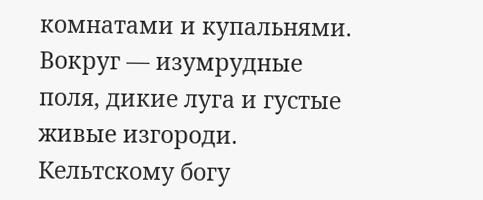комнатами и купальнями. Вокруг — изумрудные поля, дикие луга и густые живые изгороди. Кельтскому богу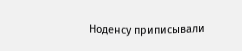Ноденсу приписывали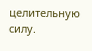целительную силу.